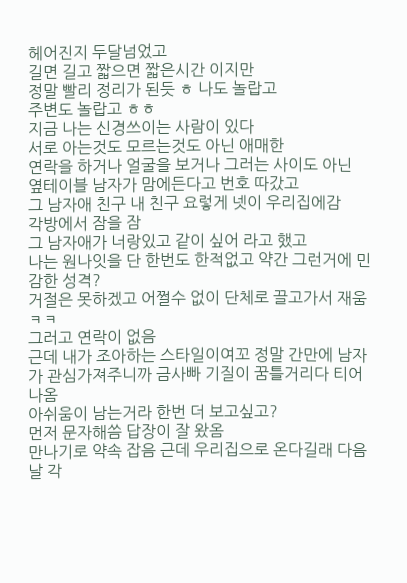헤어진지 두달넘었고
길면 길고 짧으면 짧은시간 이지만
정말 빨리 정리가 된듯 ㅎ 나도 놀랍고
주변도 놀랍고 ㅎㅎ
지금 나는 신경쓰이는 사람이 있다
서로 아는것도 모르는것도 아닌 애매한
연락을 하거나 얼굴을 보거나 그러는 사이도 아닌
옆테이블 남자가 맘에든다고 번호 따갔고
그 남자애 친구 내 친구 요렇게 넷이 우리집에감
각방에서 잠을 잠
그 남자애가 너랑있고 같이 싶어 라고 했고
나는 원나잇을 단 한번도 한적없고 약간 그런거에 민감한 성격?
거절은 못하겠고 어쩔수 없이 단체로 끌고가서 재움ㅋㅋ
그러고 연락이 없음
근데 내가 조아하는 스타일이여꼬 정말 간만에 남자가 관심가져주니까 금사빠 기질이 꿈틀거리다 티어나옴
아쉬움이 남는거라 한번 더 보고싶고?
먼저 문자해씀 답장이 잘 왔옴
만나기로 약속 잡음 근데 우리집으로 온다길래 다음날 각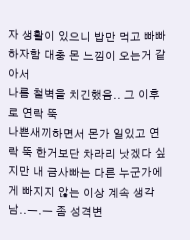자 생활이 있으니 밥만 먹고 빠빠하자함 대충 몬 느낌이 오는거 같아서
나름 철벽을 치긴했음.. 그 이후로 연락 뚝
나쁜새끼하면서 몬가 일있고 연락 뚝 한거보단 차라리 낫겠다 싶지만 내 금사빠는 다른 누군가에게 빠지지 않는 이상 계속 생각남..ㅡ.ㅡ 좀 성격변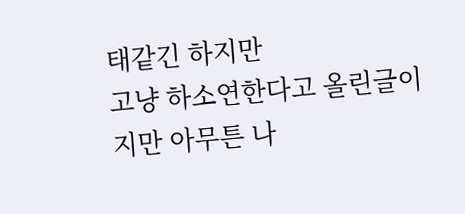태같긴 하지만
고냥 하소연한다고 올린글이지만 아무튼 나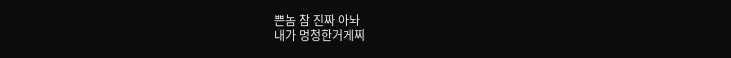쁜놈 참 진짜 아놔
내가 멍청한거게찌